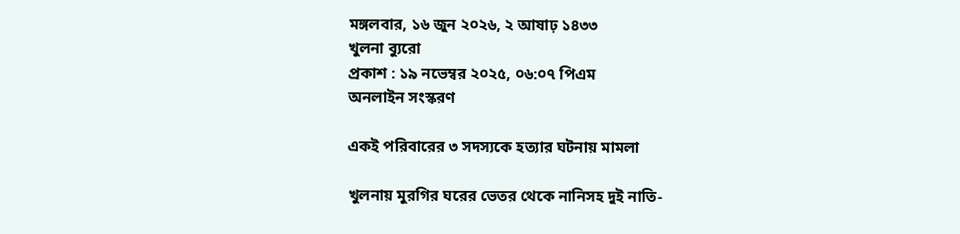মঙ্গলবার, ১৬ জুন ২০২৬, ২ আষাঢ় ১৪৩৩
খুলনা ব্যুরো
প্রকাশ : ১৯ নভেম্বর ২০২৫, ০৬:০৭ পিএম
অনলাইন সংস্করণ

একই পরিবারের ৩ সদস্যকে হত্যার ঘটনায় মামলা

খুলনায় মুরগির ঘরের ভেতর থেকে নানিসহ দুই নাতি-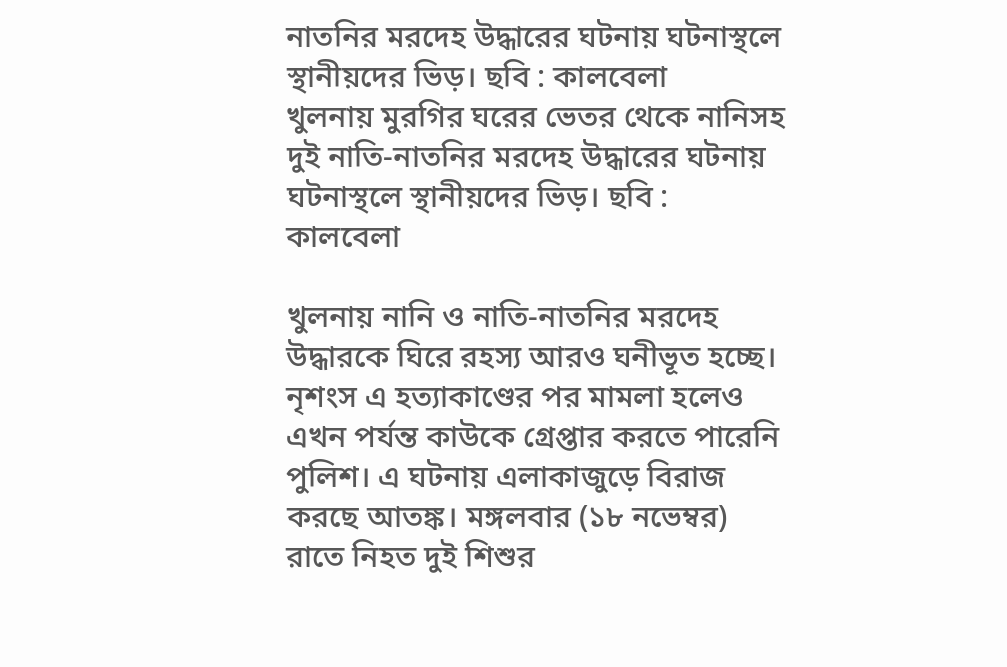নাতনির মরদেহ উদ্ধারের ঘটনায় ঘটনাস্থলে স্থানীয়দের ভিড়। ছবি : কালবেলা
খুলনায় মুরগির ঘরের ভেতর থেকে নানিসহ দুই নাতি-নাতনির মরদেহ উদ্ধারের ঘটনায় ঘটনাস্থলে স্থানীয়দের ভিড়। ছবি : কালবেলা

খুলনায় নানি ও নাতি-নাতনির মরদেহ উদ্ধারকে ঘিরে রহস্য আরও ঘনীভূত হচ্ছে। নৃশংস এ হত্যাকাণ্ডের পর মামলা হলেও এখন পর্যন্ত কাউকে গ্রেপ্তার করতে পারেনি পুলিশ। এ ঘটনায় এলাকাজুড়ে বিরাজ করছে আতঙ্ক। মঙ্গলবার (১৮ নভেম্বর) রাতে নিহত দুই শিশুর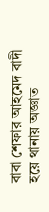বাবা শেফার আহমেদ বাদী হয়ে থানায় অজ্ঞাত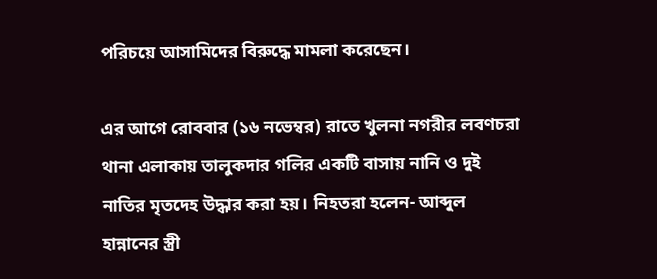পরিচয়ে আসামিদের বিরুদ্ধে মামলা করেছেন।

এর আগে রোববার (১৬ নভেম্বর) রাতে খুলনা নগরীর লবণচরা থানা এলাকায় তালুকদার গলির একটি বাসায় নানি ও দুই নাতির মৃতদেহ উদ্ধার করা হয়। নিহতরা হলেন- আব্দুল হান্নানের স্ত্রী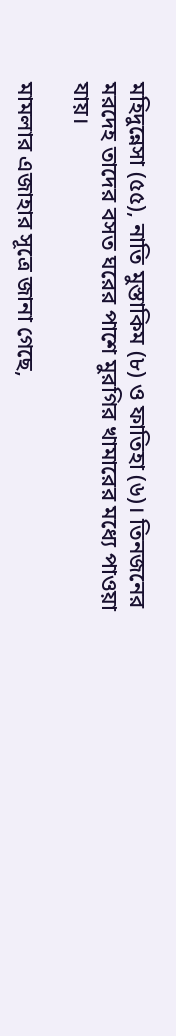মহিদুন্নেসা (৫৫), নাতি মুস্তাকিম (৮) ও ফাতিহা (৬)। তিনজনের মরদেহ তাদের বসত ঘরের পাশে মুরগির খামারের মধ্যে পাওয়া যায়।

মামলার এজাহার সূত্রে জানা গেছে,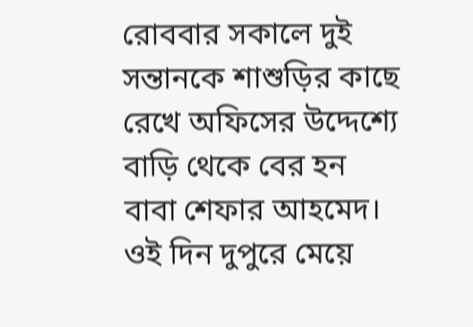রোববার সকালে দুই সন্তানকে শাশুড়ির কাছে রেখে অফিসের উদ্দেশ্যে বাড়ি থেকে বের হন বাবা শেফার আহমেদ। ওই দিন দুপুরে মেয়ে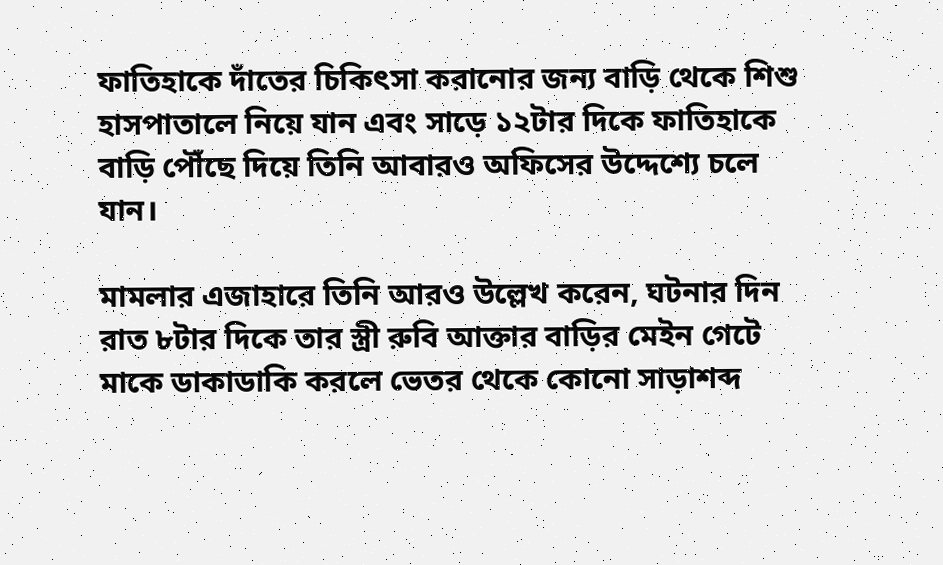ফাতিহাকে দাঁতের চিকিৎসা করানোর জন্য বাড়ি থেকে শিশু হাসপাতালে নিয়ে যান এবং সাড়ে ১২টার দিকে ফাতিহাকে বাড়ি পৌঁছে দিয়ে তিনি আবারও অফিসের উদ্দেশ্যে চলে যান।

মামলার এজাহারে তিনি আরও উল্লেখ করেন, ঘটনার দিন রাত ৮টার দিকে তার স্ত্রী রুবি আক্তার বাড়ির মেইন গেটে মাকে ডাকাডাকি করলে ভেতর থেকে কোনো সাড়াশব্দ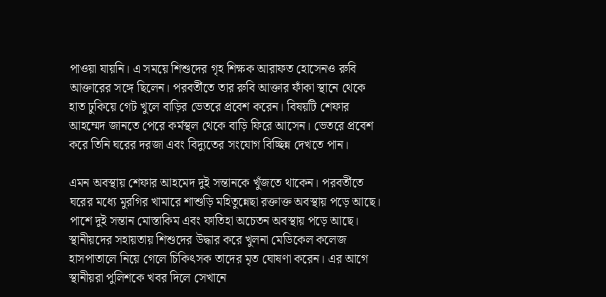পাওয়া যায়নি। এ সময়ে শিশুদের গৃহ শিক্ষক আরাফত হোসেনও রুবি আক্তারের সঙ্গে ছিলেন। পরবর্তীতে তার রুবি আক্তার ফাঁকা স্থানে থেকে হাত ঢুকিয়ে গেট খুলে বাড়ির ভেতরে প্রবেশ করেন। বিষয়টি শেফার আহম্মেদ জানতে পেরে কর্মস্থল থেকে বাড়ি ফিরে আসেন। ভেতরে প্রবেশ করে তিনি ঘরের দরজা এবং বিদ্যুতের সংযোগ বিচ্ছিন্ন দেখতে পান।

এমন অবস্থায় শেফার আহমেদ দুই সন্তানকে খুঁজতে থাকেন। পরবর্তীতে ঘরের মধ্যে মুরগির খামারে শাশুড়ি মহিতুন্নেছা রক্তাক্ত অবস্থায় পড়ে আছে। পাশে দুই সন্তান মোস্তাকিম এবং ফাতিহা অচেতন অবস্থায় পড়ে আছে। স্থানীয়দের সহায়তায় শিশুদের উদ্ধার করে খুলনা মেডিকেল কলেজ হাসপাতালে নিয়ে গেলে চিকিৎসক তাদের মৃত ঘোষণা করেন। এর আগে স্থানীয়রা পুলিশকে খবর দিলে সেখানে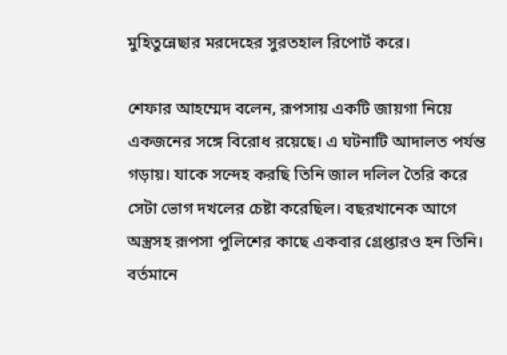মুহিতুন্নেছার মরদেহের সুরতহাল রিপোর্ট করে।

শেফার আহম্মেদ বলেন, রূপসায় একটি জায়গা নিয়ে একজনের সঙ্গে বিরোধ রয়েছে। এ ঘটনাটি আদালত পর্যন্ত গড়ায়। যাকে সন্দেহ করছি তিনি জাল দলিল তৈরি করে সেটা ভোগ দখলের চেষ্টা করেছিল। বছরখানেক আগে অস্ত্রসহ রূপসা পুলিশের কাছে একবার গ্রেপ্তারও হন তিনি। বর্তমানে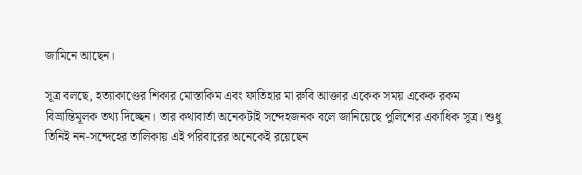জামিনে আছেন।

সূত্র বলছে, হত্যাকাণ্ডের শিকার মোস্তাকিম এবং ফাতিহার মা রুবি আক্তার একেক সময় একেক রকম বিভ্রান্তিমূলক তথ্য দিচ্ছেন। তার কথাবার্তা অনেকটাই সন্দেহজনক বলে জানিয়েছে পুলিশের একাধিক সূত্র। শুধু তিনিই নন-সন্দেহের তালিকায় এই পরিবারের অনেকেই রয়েছেন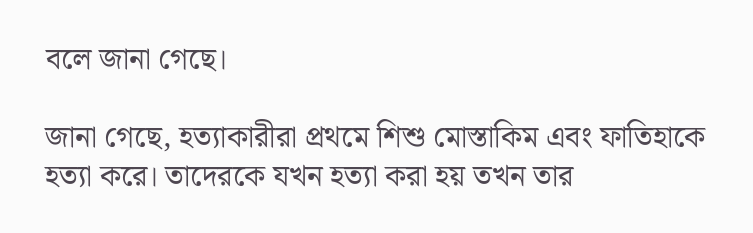বলে জানা গেছে।

জানা গেছে, হত্যাকারীরা প্রথমে শিশু মোস্তাকিম এবং ফাতিহাকে হত্যা করে। তাদেরকে যখন হত্যা করা হয় তখন তার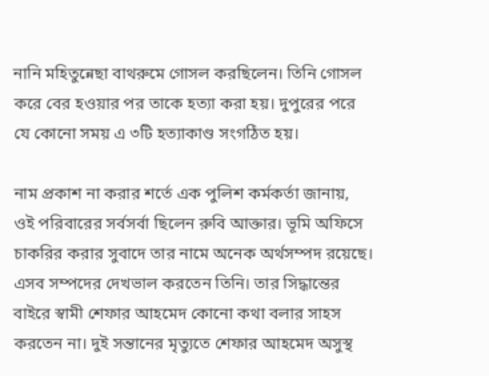নানি মহিতুন্নেছা বাথরুমে গোসল করছিলেন। তিনি গোসল করে বের হওয়ার পর তাকে হত্যা করা হয়। দুপুরের পরে যে কোনো সময় এ ৩টি হত্যাকাণ্ড সংগঠিত হয়।

নাম প্রকাশ না করার শর্তে এক পুলিশ কর্মকর্তা জানায়, ওই পরিবারের সর্বসর্বা ছিলেন রুবি আক্তার। ভূমি অফিসে চাকরির করার সুবাদে তার নামে অনেক অর্থসম্পদ রয়েছে। এসব সম্পদের দেখভাল করতেন তিনি। তার সিদ্ধান্তের বাইরে স্বামী শেফার আহমেদ কোনো কথা বলার সাহস করতেন না। দুই সন্তানের মৃত্যুতে শেফার আহমেদ অসুস্থ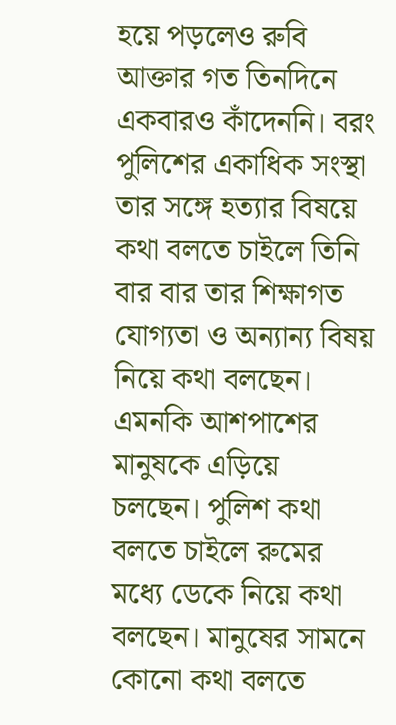হয়ে পড়লেও রুবি আক্তার গত তিনদিনে একবারও কাঁদেননি। বরং পুলিশের একাধিক সংস্থা তার সঙ্গে হত্যার বিষয়ে কথা বলতে চাইলে তিনি বার বার তার শিক্ষাগত যোগ্যতা ও অন্যান্য বিষয় নিয়ে কথা বলছেন। এমনকি আশপাশের মানুষকে এড়িয়ে চলছেন। পুলিশ কথা বলতে চাইলে রুমের মধ্যে ডেকে নিয়ে কথা বলছেন। মানুষের সামনে কোনো কথা বলতে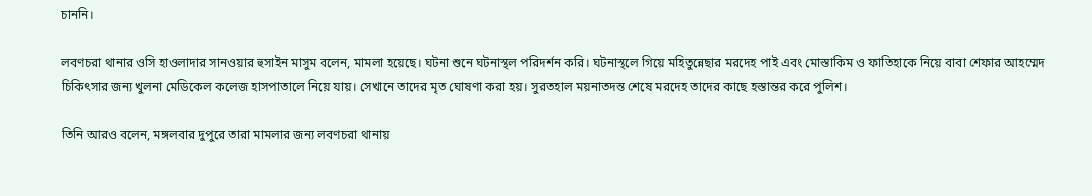চাননি।

লবণচরা থানার ওসি হাওলাদার সানওয়ার হুসাইন মাসুম বলেন, মামলা হয়েছে। ঘটনা শুনে ঘটনাস্থল পরিদর্শন করি। ঘটনাস্থলে গিয়ে মহিতুন্নেছার মরদেহ পাই এবং মোস্তাকিম ও ফাতিহাকে নিয়ে বাবা শেফার আহম্মেদ চিকিৎসার জন্য খুলনা মেডিকেল কলেজ হাসপাতালে নিয়ে যায়। সেখানে তাদের মৃত ঘোষণা করা হয়। সুরতহাল ময়নাতদন্ত শেষে মরদেহ তাদের কাছে হস্তান্তর করে পুলিশ।

তিনি আরও বলেন, মঙ্গলবার দুপুরে তারা মামলার জন্য লবণচরা থানায়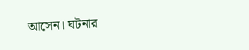আসেন। ঘটনার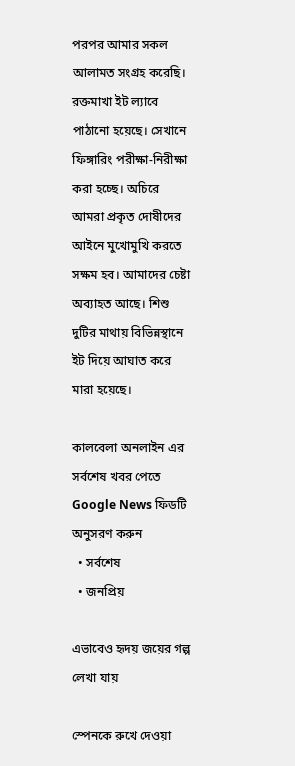পরপর আমার সকল আলামত সংগ্রহ করেছি। রক্তমাখা ইট ল্যাবে পাঠানো হয়েছে। সেখানে ফিঙ্গারিং পরীক্ষা-নিরীক্ষা করা হচ্ছে। অচিরে আমরা প্রকৃত দোষীদের আইনে মুখোমুখি করতে সক্ষম হব। আমাদের চেষ্টা অব্যাহত আছে। শিশু দুটির মাথায় বিভিন্নস্থানে ইট দিয়ে আঘাত করে মারা হয়েছে।

কালবেলা অনলাইন এর সর্বশেষ খবর পেতে Google News ফিডটি অনুসরণ করুন
  • সর্বশেষ
  • জনপ্রিয়

এভাবেও হৃদয় জয়ের গল্প লেখা যায়

স্পেনকে রুখে দেওয়া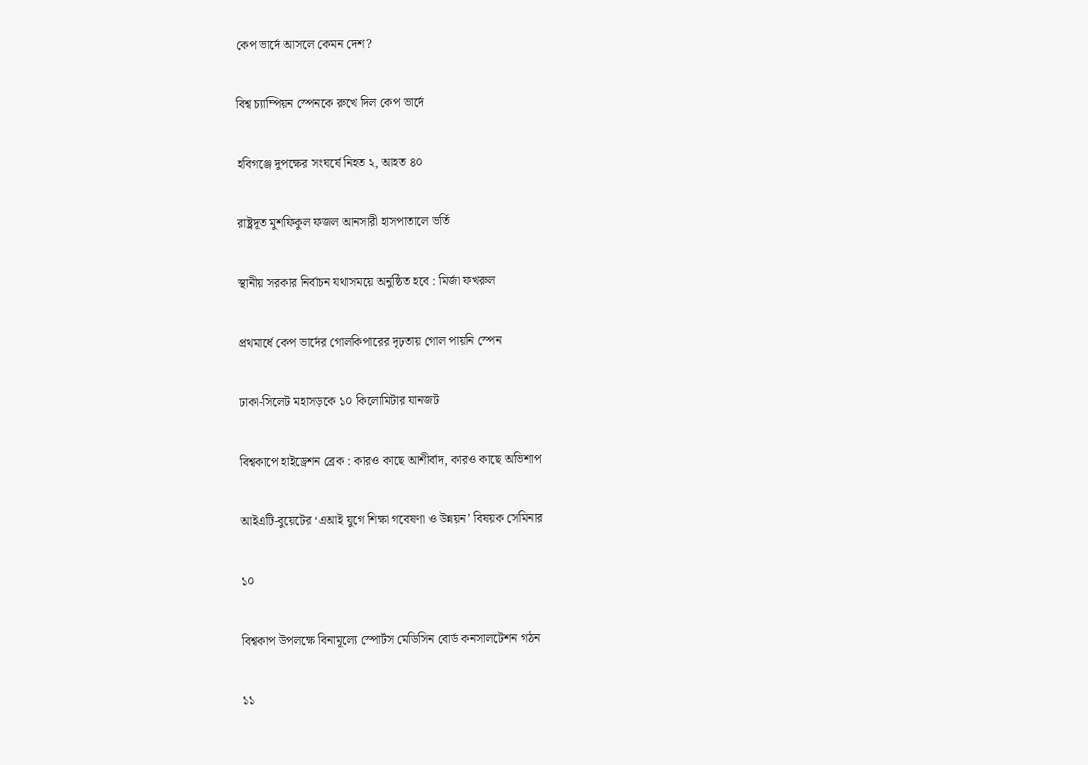কেপ ভার্দে আসলে কেমন দেশ?

বিশ্ব চ্যাম্পিয়ন স্পেনকে রুখে দিল কেপ ভার্দে

হবিগঞ্জে দুপক্ষের সংঘর্ষে নিহত ২, আহত ৪০

রাষ্ট্রদূত মুশফিকুল ফজল আনসারী হাসপাতালে ভর্তি

স্থানীয় সরকার নির্বাচন যথাসময়ে অনুষ্ঠিত হবে : মির্জা ফখরুল

প্রথমার্ধে কেপ ভার্দের গোলকিপারের দৃঢ়তায় গোল পায়নি স্পেন

ঢাকা-সিলেট মহাসড়কে ১০ কিলোমিটার যানজট

বিশ্বকাপে হাইড্রেশন ব্রেক : কারও কাছে আশীর্বাদ, কারও কাছে অভিশাপ

আইএটি-বুয়েটের ‘এআই যুগে শিক্ষা গবেষণা ও উন্নয়ন’ বিষয়ক সেমিনার

১০

বিশ্বকাপ উপলক্ষে বিনামূল্যে স্পোর্টস মেডিসিন বোর্ড কনসালটেশন গঠন

১১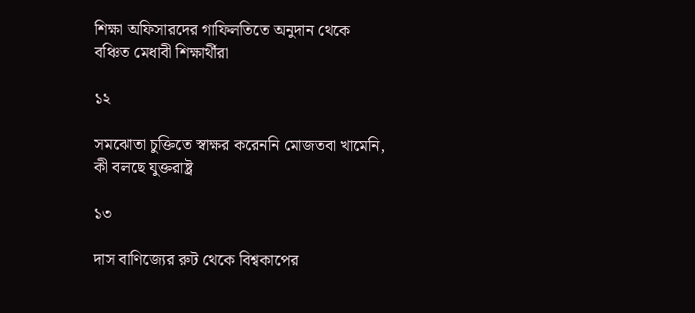শিক্ষা অফিসারদের গাফিলতিতে অনুদান থেকে বঞ্চিত মেধাবী শিক্ষার্থীরা

১২

সমঝোতা চুক্তিতে স্বাক্ষর করেননি মোজতবা খামেনি, কী বলছে যুক্তরাষ্ট্র

১৩

দাস বাণিজ্যের রুট থেকে বিশ্বকাপের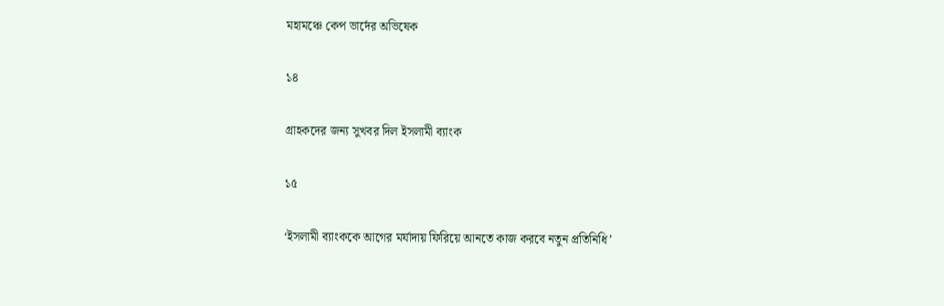মহামঞ্চে কেপ ভার্দের অভিষেক

১৪

গ্রাহকদের জন্য সুখবর দিল ইসলামী ব্যাংক

১৫

‘ইসলামী ব্যাংককে আগের মর্যাদায় ফিরিয়ে আনতে কাজ করবে নতুন প্রতিনিধি’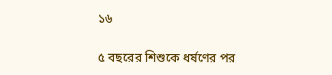১৬

৫ বছরের শিশুকে ধর্ষণের পর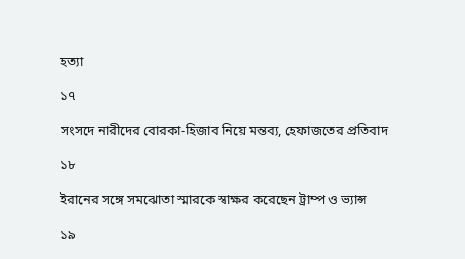হত্যা

১৭

সংসদে নারীদের বোরকা-হিজাব নিয়ে মন্তব্য, হেফাজতের প্রতিবাদ

১৮

ইরানের সঙ্গে সমঝোতা স্মারকে স্বাক্ষর করেছেন ট্রাম্প ও ভ্যান্স

১৯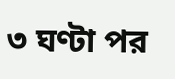৩ ঘণ্টা পর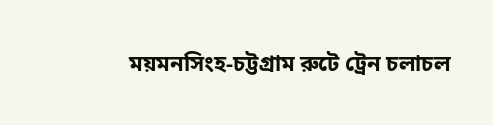ময়মনসিংহ-চট্টগ্রাম রুটে ট্রেন চলাচল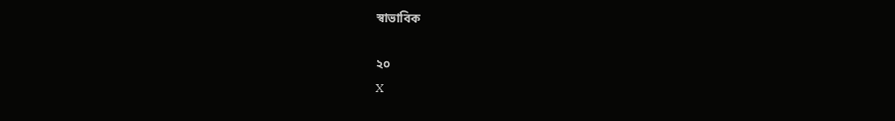স্বাভাবিক

২০
X